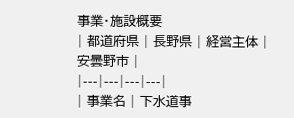事業・施設概要
| 都道府県 | 長野県 | 経営主体 | 安曇野市 |
|---|---|---|---|
| 事業名 | 下水道事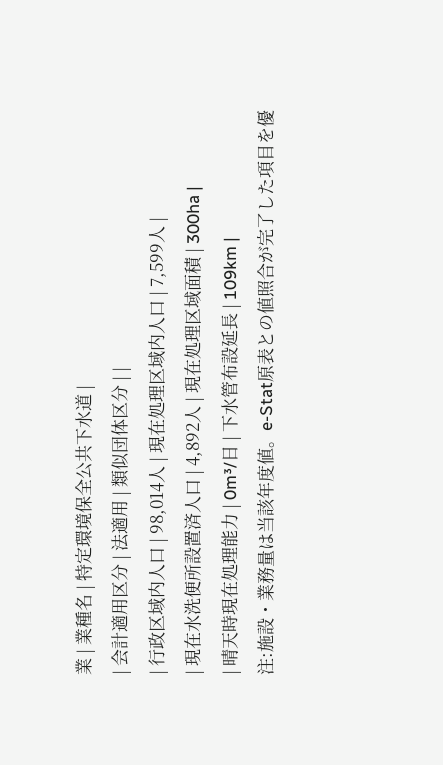業 | 業種名 | 特定環境保全公共下水道 |
| 会計適用区分 | 法適用 | 類似団体区分 | |
| 行政区域内人口 | 98,014人 | 現在処理区域内人口 | 7,599人 |
| 現在水洗便所設置済人口 | 4,892人 | 現在処理区域面積 | 300ha |
| 晴天時現在処理能力 | 0m³/日 | 下水管布設延長 | 109km |
注:施設・業務量は当該年度値。e-Stat原表との値照合が完了した項目を優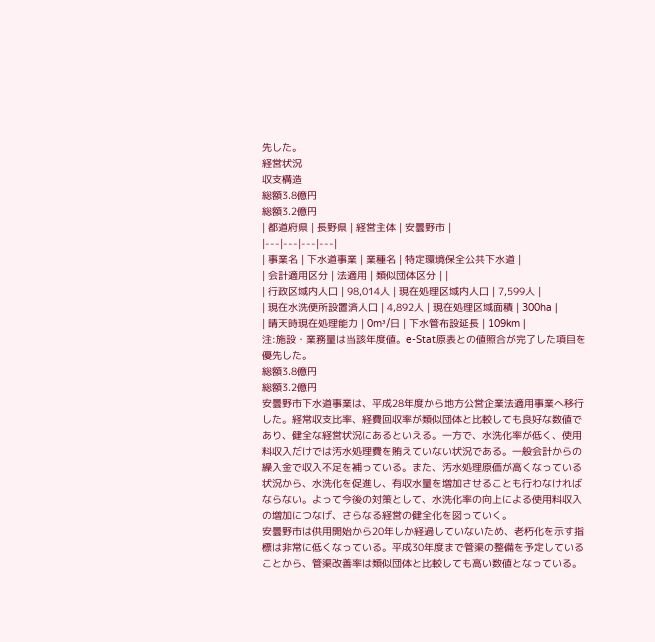先した。
経営状況
収支構造
総額3.8億円
総額3.2億円
| 都道府県 | 長野県 | 経営主体 | 安曇野市 |
|---|---|---|---|
| 事業名 | 下水道事業 | 業種名 | 特定環境保全公共下水道 |
| 会計適用区分 | 法適用 | 類似団体区分 | |
| 行政区域内人口 | 98,014人 | 現在処理区域内人口 | 7,599人 |
| 現在水洗便所設置済人口 | 4,892人 | 現在処理区域面積 | 300ha |
| 晴天時現在処理能力 | 0m³/日 | 下水管布設延長 | 109km |
注:施設・業務量は当該年度値。e-Stat原表との値照合が完了した項目を優先した。
総額3.8億円
総額3.2億円
安曇野市下水道事業は、平成28年度から地方公営企業法適用事業へ移行した。経常収支比率、経費回収率が類似団体と比較しても良好な数値であり、健全な経営状況にあるといえる。一方で、水洗化率が低く、使用料収入だけでは汚水処理費を賄えていない状況である。一般会計からの繰入金で収入不足を補っている。また、汚水処理原価が高くなっている状況から、水洗化を促進し、有収水量を増加させることも行わなければならない。よって今後の対策として、水洗化率の向上による使用料収入の増加につなげ、さらなる経営の健全化を図っていく。
安曇野市は供用開始から20年しか経過していないため、老朽化を示す指標は非常に低くなっている。平成30年度まで管渠の整備を予定していることから、管渠改善率は類似団体と比較しても高い数値となっている。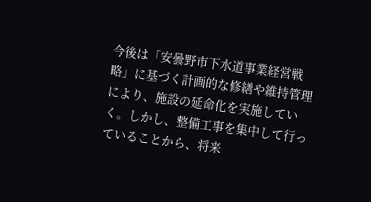今後は「安曇野市下水道事業経営戦略」に基づく計画的な修繕や維持管理により、施設の延命化を実施していく。しかし、整備工事を集中して行っていることから、将来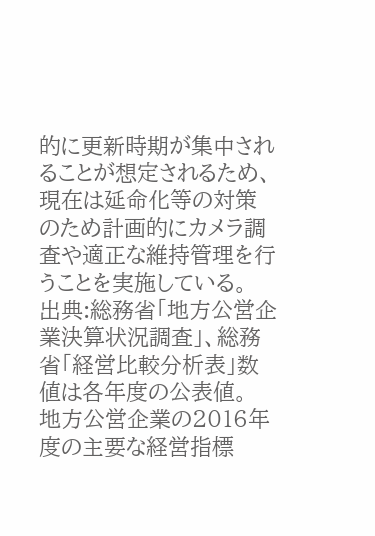的に更新時期が集中されることが想定されるため、現在は延命化等の対策のため計画的にカメラ調査や適正な維持管理を行うことを実施している。
出典:総務省「地方公営企業決算状況調査」、総務省「経営比較分析表」数値は各年度の公表値。
地方公営企業の2016年度の主要な経営指標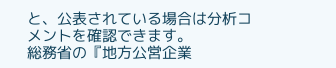と、公表されている場合は分析コメントを確認できます。
総務省の『地方公営企業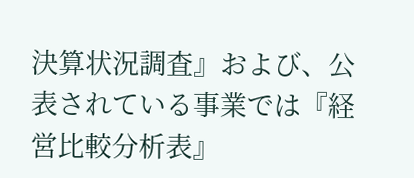決算状況調査』および、公表されている事業では『経営比較分析表』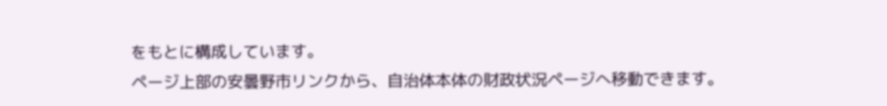をもとに構成しています。
ページ上部の安曇野市リンクから、自治体本体の財政状況ページへ移動できます。